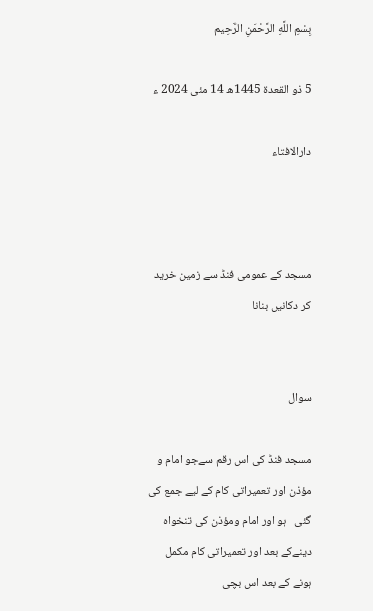بِسْمِ اللَّهِ الرَّحْمَنِ الرَّحِيم

5 ذو القعدة 1445ھ 14 مئی 2024 ء

دارالافتاء



مسجد کے عمومی فنڈ سے زمین خرید کر دکانیں بنانا


سوال

مسجد فنڈ کی اس رقم سےجو امام و مؤذن اور تعمیراتی کام کے لیے جمع کی گئی   ہو اور امام ومؤذن کی تنخواہ دینےکے بعد اور تعمیراتی کام مکمل ہونے کے بعد اس بچی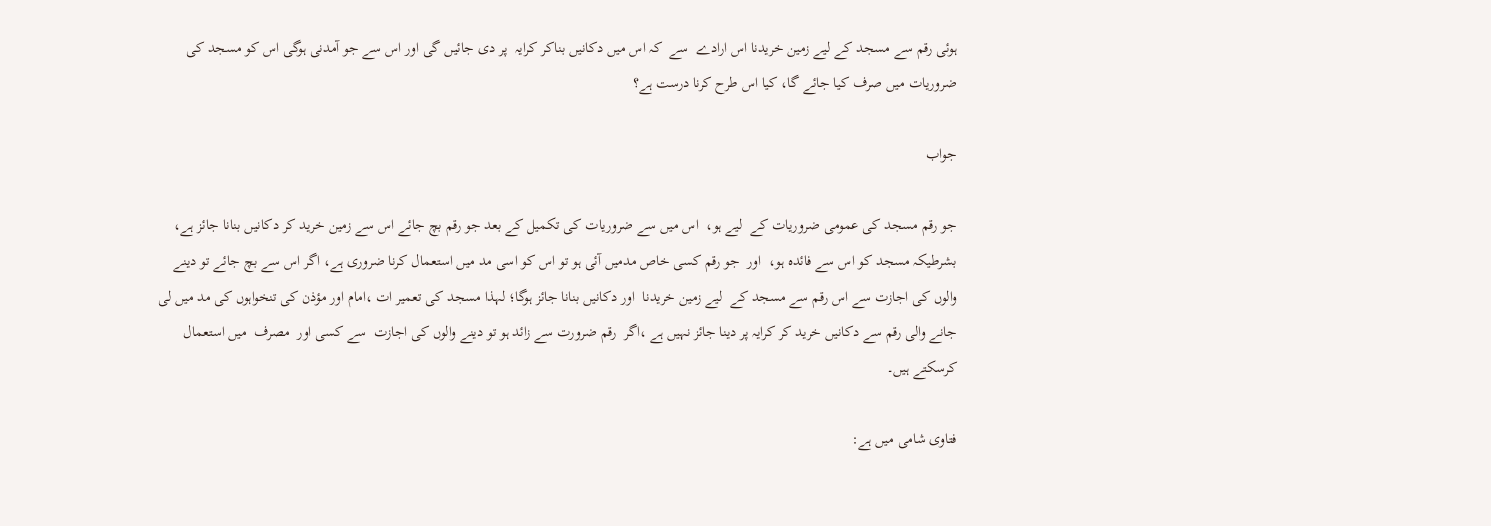ہوئی رقم سے مسجد کے لیے زمین خریدنا اس ارادے  سے  کہ اس میں دکانیں بناکر کرایہ  پر دی جائیں گی اور اس سے جو آمدنی ہوگی اس کو مسجد کی ضروریات میں صرف کیا جائے گا، کیا اس طرح کرنا درست ہے؟

جواب

جو رقم مسجد کی عمومی ضروریات کے  لیے ہو،  اس میں سے ضروریات کی تکمیل کے بعد جو رقم بچ جائے اس سے زمین خرید کر دکانیں بنانا جائز ہے، بشرطیکہ مسجد کو اس سے فائدہ ہو،  اور  جو رقم کسی خاص مدمیں آئی ہو تو اس کو اسی مد میں استعمال کرنا ضروری ہے، اگر اس سے بچ جائے تو دینے والوں کی اجازت سے اس رقم سے مسجد کے  لیے زمین خریدنا  اور دکانیں بنانا جائز ہوگا؛ لہذا مسجد کی تعمیر ات ،امام اور مؤذن کی تنخواہوں کی مد میں لی جانے والی رقم سے دکانیں خرید کر کرایہ پر دینا جائز نہیں ہے ،اگر  رقم ضرورت سے زائد ہو تو دینے والوں کی اجازت  سے کسی اور  مصرف  میں استعمال کرسکتے ہیں۔

فتاوی شامی میں ہے: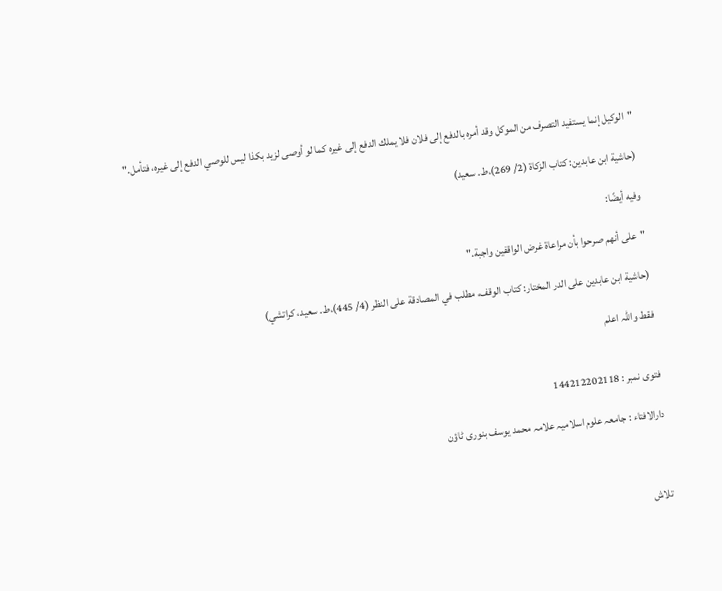"الوكيل إنما يستفيد التصرف من الموكل وقد أمره بالدفع إلى فلان فلا يملك الدفع إلى غيره كما لو أوصى لزيد بكذا ليس للوصي الدفع إلى غيره، فتأمل."

(حاشية ابن عابدين: كتاب الزكاة (2/ 269)،ط. سعيد)

وفیه أیضًا:

"على أنهم صرحوا بأن مراعاة غرض الواقفين واجبة."

(حاشية ابن عابدين على الدر المختار: كتاب الوقف، مطلب في المصادقة على النظر (4/ 445)،ط. سعيد، كراتشي)

فقط واللہ اعلم


فتوی نمبر : 144212202118

دارالافتاء : جامعہ علوم اسلامیہ علامہ محمد یوسف بنوری ٹاؤن



تلاش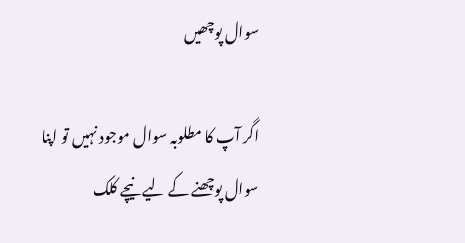سوال پوچھیں

اگر آپ کا مطلوبہ سوال موجود نہیں تو اپنا سوال پوچھنے کے لیے نیچے کلک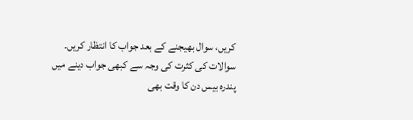کریں، سوال بھیجنے کے بعد جواب کا انتظار کریں۔ سوالات کی کثرت کی وجہ سے کبھی جواب دینے میں پندرہ بیس دن کا وقت بھی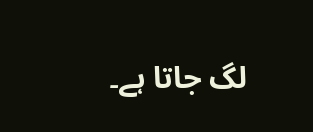لگ جاتا ہے۔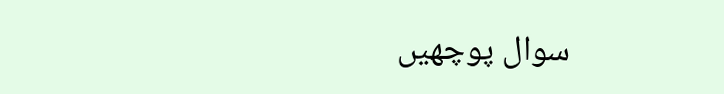سوال پوچھیں